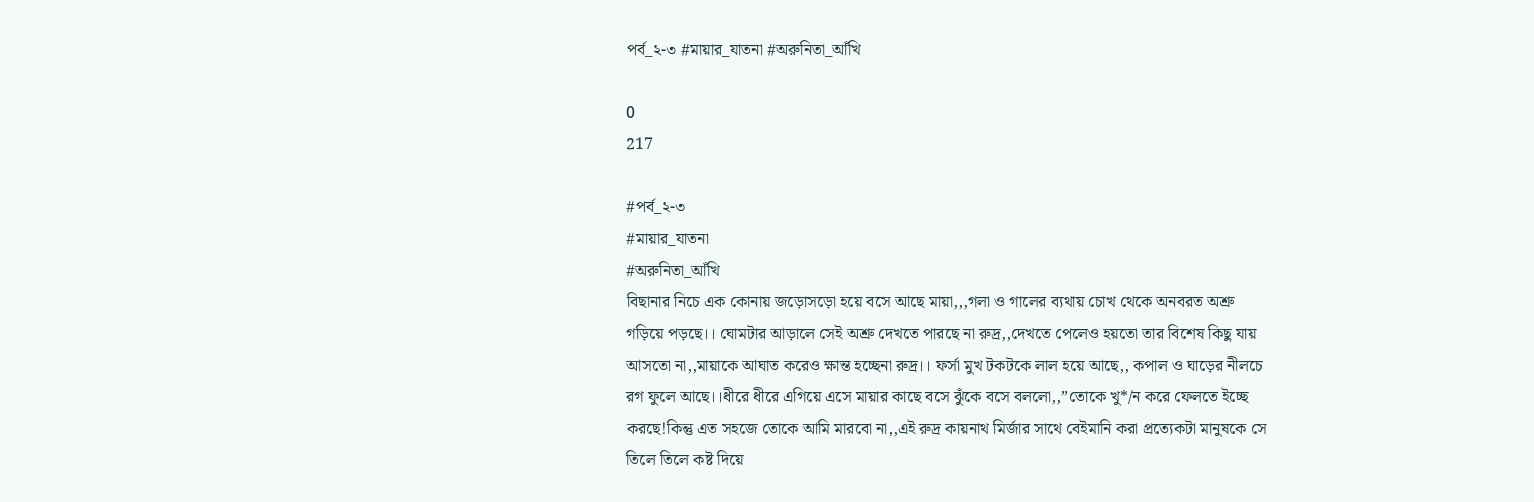পর্ব_২-৩ #মায়ার_যাতনা #অরুনিতা_আঁখি

0
217

#পর্ব_২-৩
#মায়ার_যাতনা
#অরুনিতা_আঁখি
বিছানার নিচে এক কোনায় জড়োসড়ো হয়ে বসে আছে মায়া,,,গলা ও গালের ব্যথায় চোখ থেকে অনবরত অশ্রু গড়িয়ে পড়ছে।। ঘোমটার আড়ালে সেই অশ্রু দেখতে পারছে না রুদ্র,,দেখতে পেলেও হয়তো তার বিশেষ কিছু যায় আসতো না,,মায়াকে আঘাত করেও ক্ষান্ত হচ্ছেনা রুদ্র।। ফর্সা মুখ টকটকে লাল হয়ে আছে,, কপাল ও ঘাড়ের নীলচে রগ ফুলে আছে।।ধীরে ধীরে এগিয়ে এসে মায়ার কাছে বসে ঝুঁকে বসে বললো,,”তোকে খু*/ন করে ফেলতে ইচ্ছে করছে!কিন্তু এত সহজে তোকে আমি মারবো না,,এই রুদ্র কায়নাথ মির্জার সাথে বেইমানি করা প্রত্যেকটা মানুষকে সে তিলে তিলে কষ্ট দিয়ে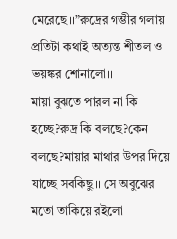মেরেছে।।”রুদ্রের গম্ভীর গলায় প্রতিটা কথাই অত্যন্ত শীতল ও ভয়ঙ্কর শোনালো।।
মায়া বুঝতে পারল না কি হচ্ছে?রুদ্র কি বলছে?কেন বলছে?মায়ার মাথার উপর দিয়ে যাচ্ছে সবকিছু।। সে অবুঝের মতো তাকিয়ে রইলো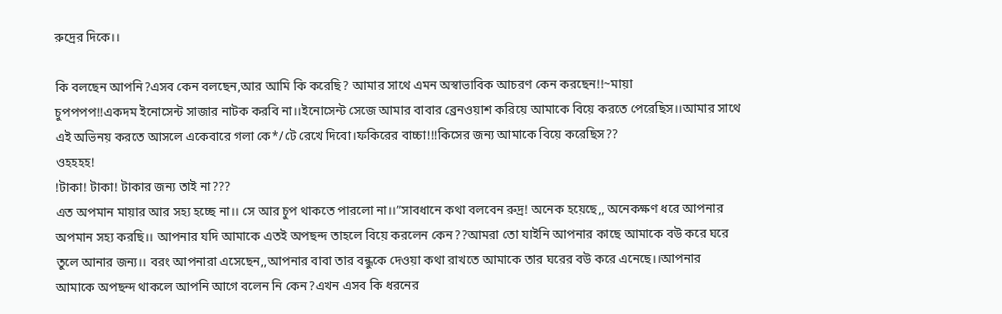রুদ্রের দিকে।।

কি বলছেন আপনি?এসব কেন বলছেন,আর আমি কি করেছি? আমার সাথে এমন অস্বাভাবিক আচরণ কেন করছেন!!~মায়া
চুপপপপ!!একদম ইনোসেন্ট সাজার নাটক করবি না।।ইনোসেন্ট সেজে আমার বাবার ব্রেনওয়াশ করিয়ে আমাকে বিয়ে করতে পেরেছিস।।আমার সাথে এই অভিনয় করতে আসলে একেবারে গলা কে*/টে রেখে দিবো।ফকিরের বাচ্চা!!!কিসের জন্য আমাকে বিয়ে করেছিস??
ওহহহহ!
!টাকা! টাকা! টাকার জন্য তাই না???
এত অপমান মায়ার আর সহ্য হচ্ছে না।। সে আর চুপ থাকতে পারলো না।।”সাবধানে কথা বলবেন রুদ্র! অনেক হয়েছে,, অনেকক্ষণ ধরে আপনার অপমান সহ্য করছি।। আপনার যদি আমাকে এতই অপছন্দ তাহলে বিয়ে করলেন কেন??আমরা তো যাইনি আপনার কাছে আমাকে বউ করে ঘরে তুলে আনার জন্য।। বরং আপনারা এসেছেন,,আপনার বাবা তার বন্ধুকে দেওয়া কথা রাখতে আমাকে তার ঘরের বউ করে এনেছে।।আপনার আমাকে অপছন্দ থাকলে আপনি আগে বলেন নি কেন?এখন এসব কি ধরনের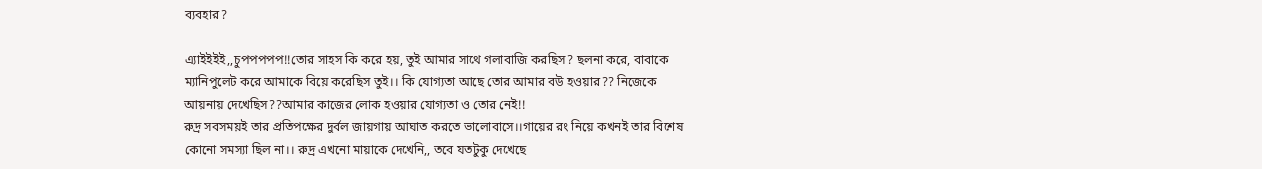ব্যবহার?

এ্যাইইইই,,চুপপপপপ!!তোর সাহস কি করে হয়, তুই আমার সাথে গলাবাজি করছিস? ছলনা করে, বাবাকে ম্যানিপুলেট করে আমাকে বিয়ে করেছিস তুই।। কি যোগ্যতা আছে তোর আমার বউ হওয়ার?? নিজেকে আয়নায় দেখেছিস??আমার কাজের লোক হওয়ার যোগ্যতা ও তোর নেই!!
রুদ্র সবসময়ই তার প্রতিপক্ষের দুর্বল জায়গায় আঘাত করতে ভালোবাসে।।গায়ের রং নিয়ে কখনই তার বিশেষ কোনো সমস্যা ছিল না।। রুদ্র এখনো মায়াকে দেখেনি,, তবে যতটুকু দেখেছে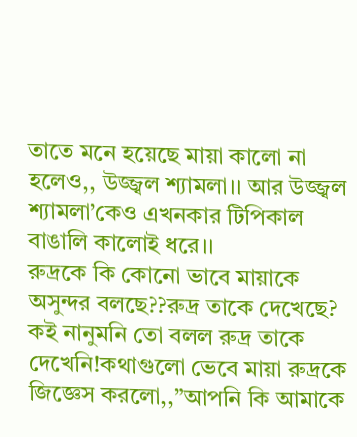তাতে মনে হয়েছে মায়া কালো না হলেও,, উজ্জ্বল শ্যামলা।। আর উজ্জ্বল শ্যামলা’কেও এখনকার টিপিকাল বাঙালি কালোই ধরে।।
রুদ্রকে কি কোনো ভাবে মায়াকে অসুন্দর বলছে??রুদ্র তাকে দেখেছে? কই নানুমনি তো বলল রুদ্র তাকে দেখেনি!কথাগুলো ভেবে মায়া রুদ্রকে জিজ্ঞেস করলো,,”আপনি কি আমাকে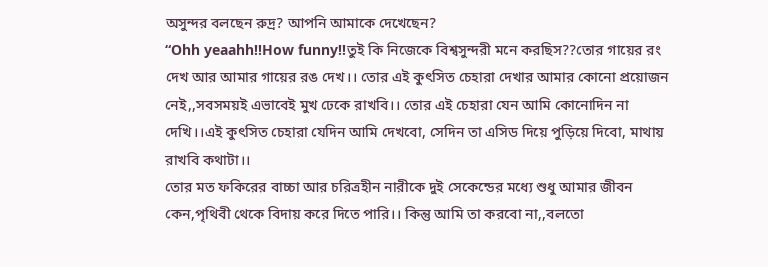অসুন্দর বলছেন রুদ্র? আপনি আমাকে দেখেছেন?
“Ohh yeaahh!!How funny!!তুই কি নিজেকে বিশ্বসুন্দরী মনে করছিস??তোর গায়ের রং দেখ আর আমার গায়ের রঙ দেখ।। তোর এই কুৎসিত চেহারা দেখার আমার কোনো প্রয়োজন নেই,,সবসময়ই এভাবেই মুখ ঢেকে রাখবি।। তোর এই চেহারা যেন আমি কোনোদিন না দেখি।।এই কুৎসিত চেহারা যেদিন আমি দেখবো, সেদিন তা এসিড দিয়ে পুড়িয়ে দিবো, মাথায় রাখবি কথাটা।।
তোর মত ফকিরের বাচ্চা আর চরিত্রহীন নারীকে দুই সেকেন্ডের মধ্যে শুধু আমার জীবন কেন,পৃথিবী থেকে বিদায় করে দিতে পারি।। কিন্তু আমি তা করবো না,,বলতো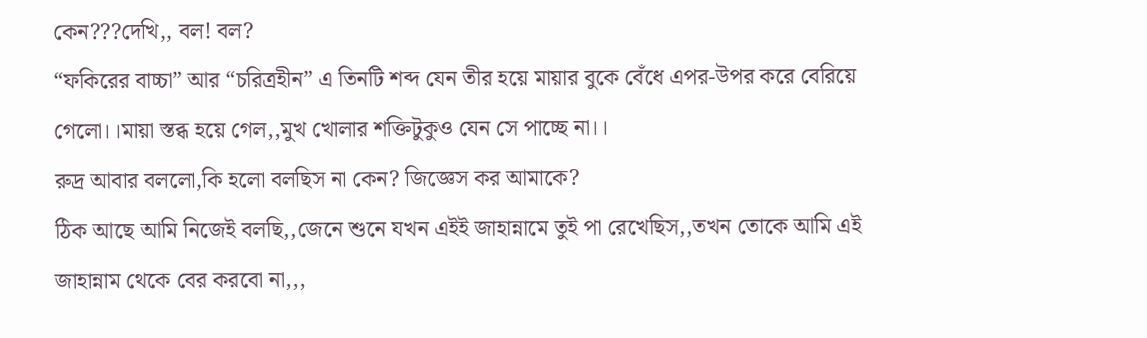কেন???দেখি,, বল! বল?
“ফকিরের বাচ্চা” আর “চরিত্রহীন” এ তিনটি শব্দ যেন তীর হয়ে মায়ার বুকে বেঁধে এপর-উপর করে বেরিয়ে গেলো।।মায়া স্তব্ধ হয়ে গেল,,মুখ খোলার শক্তিটুকুও যেন সে পাচ্ছে না।।
রুদ্র আবার বললো,কি হলো বলছিস না কেন? জিজ্ঞেস কর আমাকে?
ঠিক আছে আমি নিজেই বলছি,,জেনে শুনে যখন এইই জাহান্নামে তুই পা রেখেছিস,,তখন তোকে আমি এই জাহান্নাম থেকে বের করবো না,,,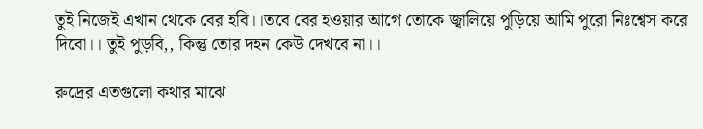তুই নিজেই এখান থেকে বের হবি।।তবে বের হওয়ার আগে তোকে জ্বালিয়ে পুড়িয়ে আমি পুরো নিঃশ্বেস করে দিবো।। তুই পুড়বি,, কিন্তু তোর দহন কেউ দেখবে না।।

রুদ্রের এতগুলো কথার মাঝে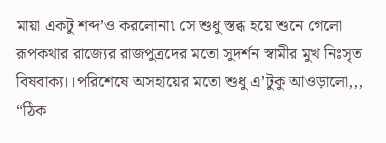মায়া একটু শব্দ’ও করলোনা৷ সে শুধু স্তব্ধ হয়ে শুনে গেলো রূপকথার রাজ্যের রাজপুত্রদের মতো সুদর্শন স্বামীর মুখ নিঃসৃত বিষবাক্য।।পরিশেষে অসহায়ের মতো শুধু এ’টুকু আওড়ালো,,, “ঠিক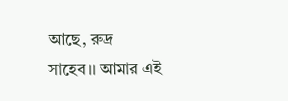আছে, রুদ্র সাহেব।। আমার এই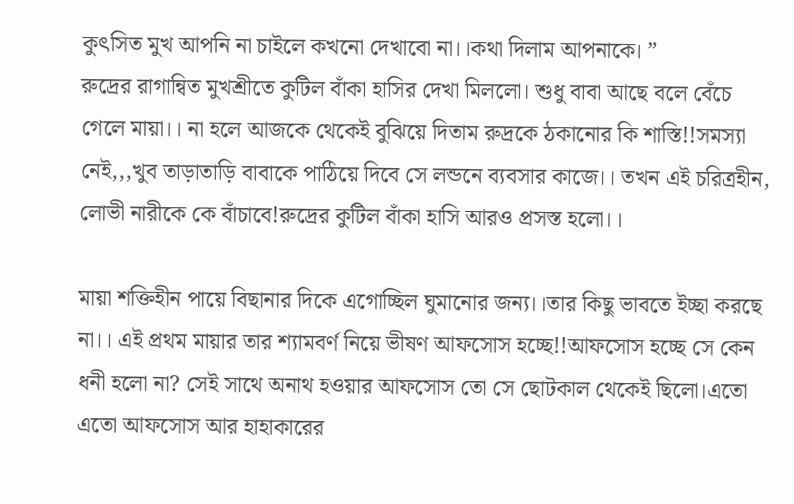কুৎসিত মুখ আপনি না চাইলে কখনো দেখাবো না।।কথা দিলাম আপনাকে। ”
রুদ্রের রাগান্বিত মুখশ্রীতে কুটিল বাঁকা হাসির দেখা মিললো। শুধু বাবা আছে বলে বেঁচে গেলে মায়া।। না হলে আজকে থেকেই বুঝিয়ে দিতাম রুদ্রকে ঠকানোর কি শাস্তি!!সমস্যা নেই,,,খুব তাড়াতাড়ি বাবাকে পাঠিয়ে দিবে সে লন্ডনে ব্যবসার কাজে।। তখন এই চরিত্রহীন, লোভী নারীকে কে বাঁচাবে!রুদ্রের কুটিল বাঁকা হাসি আরও প্রসস্ত হলো।।

মায়া শক্তিহীন পায়ে বিছানার দিকে এগোচ্ছিল ঘুমানোর জন্য।।তার কিছু ভাবতে ইচ্ছা করছে না।। এই প্রথম মায়ার তার শ্যামবর্ণ নিয়ে ভীষণ আফসোস হচ্ছে!!আফসোস হচ্ছে সে কেন ধনী হলো না? সেই সাথে অনাথ হওয়ার আফসোস তো সে ছোটকাল থেকেই ছিলো।এতো এতো আফসোস আর হাহাকারের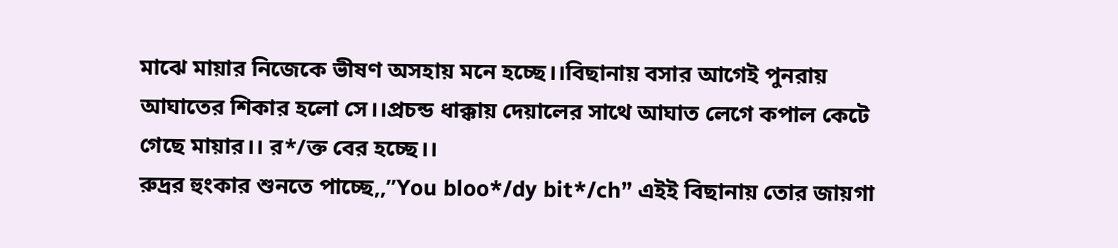মাঝে মায়ার নিজেকে ভীষণ অসহায় মনে হচ্ছে।।বিছানায় বসার আগেই পুনরায় আঘাতের শিকার হলো সে।।প্রচন্ড ধাক্কায় দেয়ালের সাথে আঘাত লেগে কপাল কেটে গেছে মায়ার।। র*/ক্ত বের হচ্ছে।।
রুদ্রর হুংকার শুনতে পাচ্ছে,,”You bloo*/dy bit*/ch” এইই বিছানায় তোর জায়গা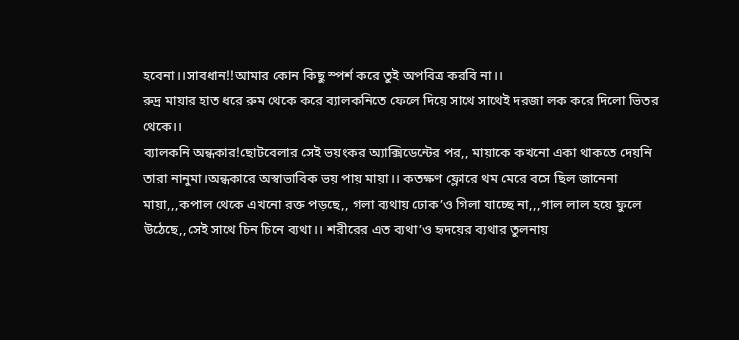হবেনা।।সাবধান!!আমার কোন কিছু স্পর্শ করে তুই অপবিত্র করবি না।।
রুদ্র মায়ার হাত ধরে রুম থেকে করে ব্যালকনিতে ফেলে দিয়ে সাথে সাথেই দরজা লক করে দিলো ভিতর থেকে।।
ব্যালকনি অন্ধকার!ছোটবেলার সেই ভয়ংকর অ্যাক্সিডেন্টের পর,, মায়াকে কখনো একা থাকতে দেয়নি তারা নানুমা।অন্ধকারে অস্বাভাবিক ভয় পায় মায়া।। কতক্ষণ ফ্লোরে থম মেরে বসে ছিল জানেনা মায়া,,,কপাল থেকে এখনো রক্ত পড়ছে,, গলা ব্যথায় ঢোক’ও গিলা যাচ্ছে না,,,গাল লাল হয়ে ফুলে উঠেছে,,সেই সাথে চিন চিনে ব্যথা।। শরীরের এত ব্যথা’ও হৃদয়ের ব্যথার তুলনায়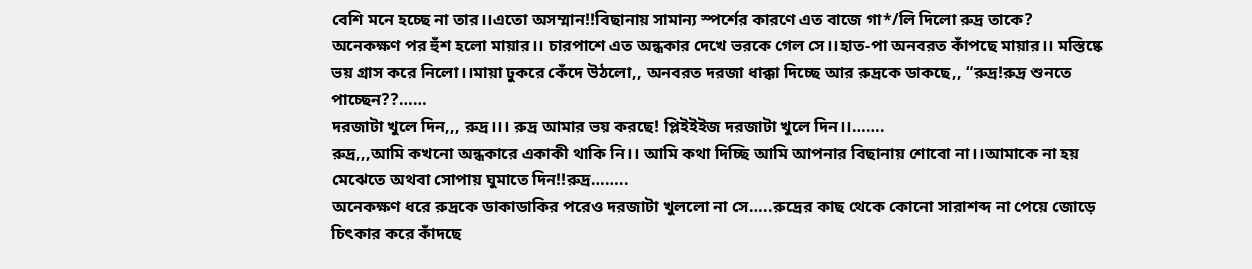বেশি মনে হচ্ছে না তার।।এতো অসম্মান!!বিছানায় সামান্য স্পর্শের কারণে এত বাজে গা*/লি দিলো রুদ্র তাকে?
অনেকক্ষণ পর হুঁশ হলো মায়ার।। চারপাশে এত অন্ধকার দেখে ভরকে গেল সে।।হাত-পা অনবরত কাঁপছে মায়ার।। মস্তিষ্কে ভয় গ্রাস করে নিলো।।মায়া ঢুকরে কেঁদে উঠলো,, অনবরত দরজা ধাক্কা দিচ্ছে আর রুদ্রকে ডাকছে,, “রুদ্র!রুদ্র শুনতে পাচ্ছেন??……
দরজাটা খুলে দিন,,, রুদ্র।।। রুদ্র আমার ভয় করছে! প্লিইইইজ দরজাটা খুলে দিন।।…….
রুদ্র,,,আমি কখনো অন্ধকারে একাকী থাকি নি।। আমি কথা দিচ্ছি আমি আপনার বিছানায় শোবো না।।আমাকে না হয় মেঝেতে অথবা সোপায় ঘুমাতে দিন!!রুদ্র……..
অনেকক্ষণ ধরে রুদ্রকে ডাকাডাকির পরেও দরজাটা খুললো না সে…..রুদ্রের কাছ থেকে কোনো সারাশব্দ না পেয়ে জোড়ে চিৎকার করে কাঁদছে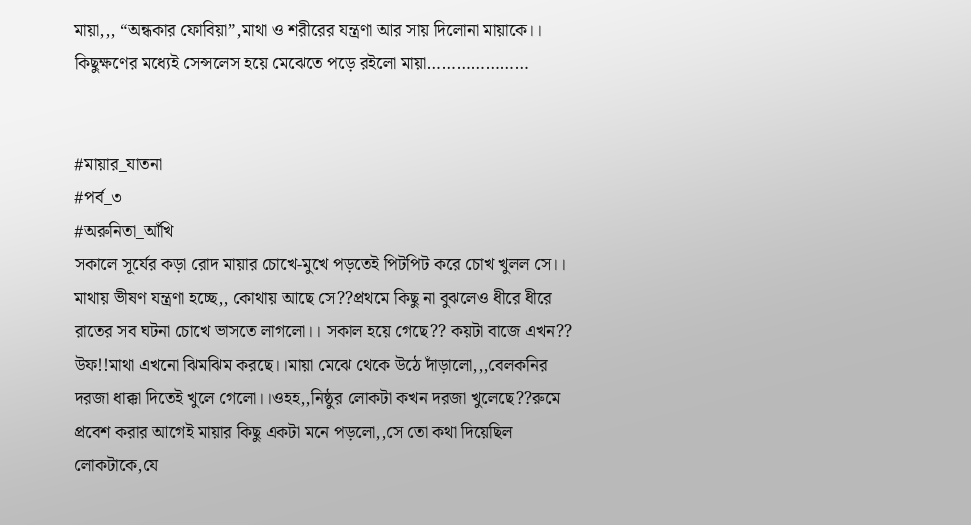মায়া,,, “অন্ধকার ফোবিয়া”,মাথা ও শরীরের যন্ত্রণা আর সায় দিলোনা মায়াকে।। কিছুক্ষণের মধ্যেই সেন্সলেস হয়ে মেঝেতে পড়ে রইলো মায়া…………………


#মায়ার_যাতনা
#পর্ব_৩
#অরুনিতা_আঁখি
সকালে সূর্যের কড়া রোদ মায়ার চোখে-মুখে পড়তেই পিটপিট করে চোখ খুলল সে।। মাথায় ভীষণ যন্ত্রণা হচ্ছে,, কোথায় আছে সে??প্রথমে কিছু না বুঝলেও ধীরে ধীরে রাতের সব ঘটনা চোখে ভাসতে লাগলো।। সকাল হয়ে গেছে?? কয়টা বাজে এখন??
উফ!!মাথা এখনো ঝিমঝিম করছে।।মায়া মেঝে থেকে উঠে দাঁড়ালো,,,বেলকনির দরজা ধাক্কা দিতেই খুলে গেলো।।ওহহ,,নিষ্ঠুর লোকটা কখন দরজা খুলেছে??রুমে প্রবেশ করার আগেই মায়ার কিছু একটা মনে পড়লো,,সে তো কথা দিয়েছিল লোকটাকে,যে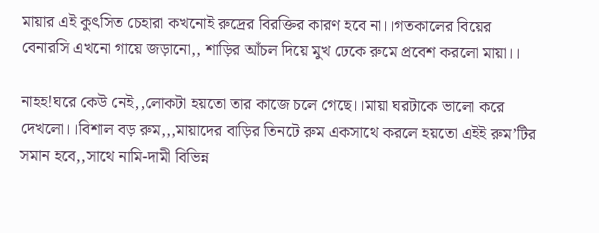মায়ার এই কুৎসিত চেহারা কখনোই রুদ্রের বিরক্তির কারণ হবে না।।গতকালের বিয়ের বেনারসি এখনো গায়ে জড়ানো,, শাড়ির আঁচল দিয়ে মুখ ঢেকে রুমে প্রবেশ করলো মায়া।।

নাহহ!ঘরে কেউ নেই,,লোকটা হয়তো তার কাজে চলে গেছে।।মায়া ঘরটাকে ভালো করে দেখলো।।বিশাল বড় রুম,,,মায়াদের বাড়ির তিনটে রুম একসাথে করলে হয়তো এইই রুম’টির সমান হবে,,সাথে নামি-দামী বিভিন্ন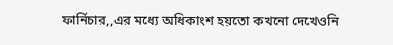ফার্নিচার,,এর মধ্যে অধিকাংশ হয়তো কখনো দেখেওনি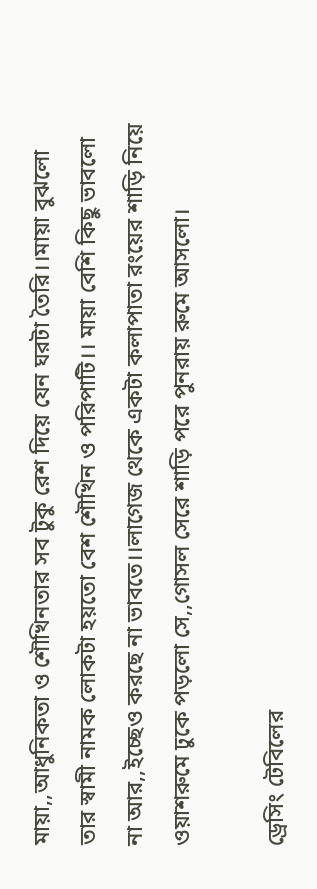মায়া,,আধুনিকতা ও শৌখিনতার সব টুকু রেশ দিয়ে যেন ঘরটা তৈরি।।মায়া বুঝলো তার স্বামী নামক লোকটা হয়তো বেশ শৌখিন ও পরিপাটি।। মায়া বেশি কিছু ভাবলো না আর,,ইচ্ছেও করছে না ভাবতে।।লাগেজ থেকে একটা কলাপাতা রংয়ের শাড়ি নিয়ে ওয়াশরুমে ঢুকে পড়লো সে,,গোসল সেরে শাড়ি পরে পুনরায় রুমে আসলো।

ড্রেসিং টেবিলের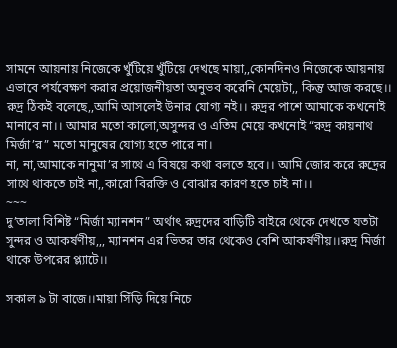সামনে আয়নায় নিজেকে খুঁটিয়ে খুঁটিয়ে দেখছে মায়া,,কোনদিনও নিজেকে আয়নায় এভাবে পর্যবেক্ষণ করার প্রয়োজনীয়তা অনুভব করেনি মেয়েটা,, কিন্তু আজ করছে।।
রুদ্র ঠিকই বলেছে,,আমি আসলেই উনার যোগ্য নই।। রুদ্রর পাশে আমাকে কখনোই মানাবে না।। আমার মতো কালো,অসুন্দর ও এতিম মেয়ে কখনোই “রুদ্র কায়নাথ মির্জা’র” মতো মানুষের যোগ্য হতে পারে না।
না, না,আমাকে নানুমা’র সাথে এ বিষয়ে কথা বলতে হবে।। আমি জোর করে রুদ্রের সাথে থাকতে চাই না,,কারো বিরক্তি ও বোঝার কারণ হতে চাই না।।
~~~
দু’তালা বিশিষ্ট “মির্জা ম্যানশন” অর্থাৎ রুদ্রদের বাড়িটি বাইরে থেকে দেখতে যতটা সুন্দর ও আকর্ষণীয়,,, ম্যানশন এর ভিতর তার থেকেও বেশি আকর্ষণীয়।।রুদ্র মির্জা থাকে উপরের প্ল্যাটে।।

সকাল ৯ টা বাজে।।মায়া সিঁড়ি দিয়ে নিচে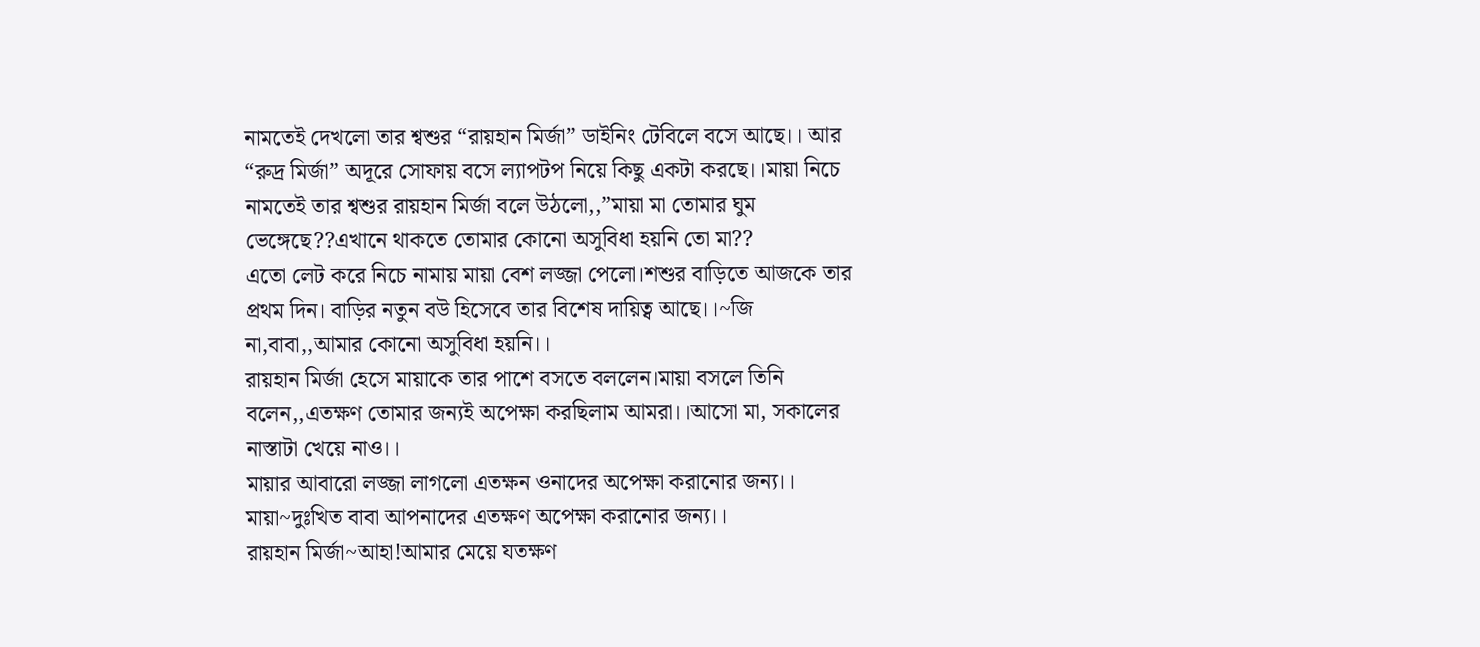নামতেই দেখলো তার শ্বশুর “রায়হান মির্জা” ডাইনিং টেবিলে বসে আছে।। আর “রুদ্র মির্জা” অদূরে সোফায় বসে ল্যাপটপ নিয়ে কিছু একটা করছে।।মায়া নিচে নামতেই তার শ্বশুর রায়হান মির্জা বলে উঠলো,,”মায়া মা তোমার ঘুম ভেঙ্গেছে??এখানে থাকতে তোমার কোনো অসুবিধা হয়নি তো মা??
এতো লেট করে নিচে নামায় মায়া বেশ লজ্জা পেলো।শশুর বাড়িতে আজকে তার প্রথম দিন। বাড়ির নতুন বউ হিসেবে তার বিশেষ দায়িত্ব আছে।।~জি না,বাবা,,আমার কোনো অসুবিধা হয়নি।।
রায়হান মির্জা হেসে মায়াকে তার পাশে বসতে বললেন।মায়া বসলে তিনি বলেন,,এতক্ষণ তোমার জন্যই অপেক্ষা করছিলাম আমরা।।আসো মা, সকালের নাস্তাটা খেয়ে নাও।।
মায়ার আবারো লজ্জা লাগলো এতক্ষন ওনাদের অপেক্ষা করানোর জন্য।।
মায়া~দুঃখিত বাবা আপনাদের এতক্ষণ অপেক্ষা করানোর জন্য।।
রায়হান মির্জা~আহা!আমার মেয়ে যতক্ষণ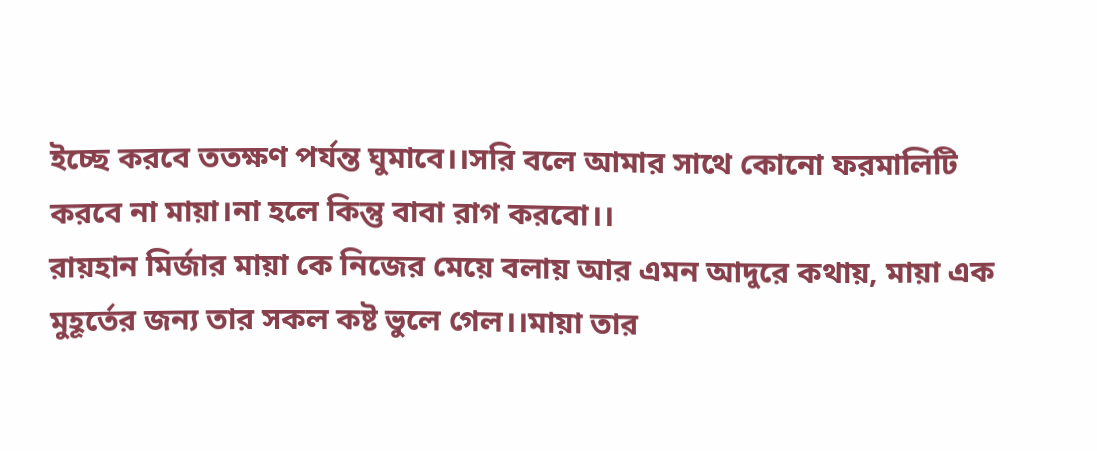ইচ্ছে করবে ততক্ষণ পর্যন্ত ঘুমাবে।।সরি বলে আমার সাথে কোনো ফরমালিটি করবে না মায়া।না হলে কিন্তু বাবা রাগ করবো।।
রায়হান মির্জার মায়া কে নিজের মেয়ে বলায় আর এমন আদুরে কথায়, মায়া এক মুহূর্তের জন্য তার সকল কষ্ট ভুলে গেল।।মায়া তার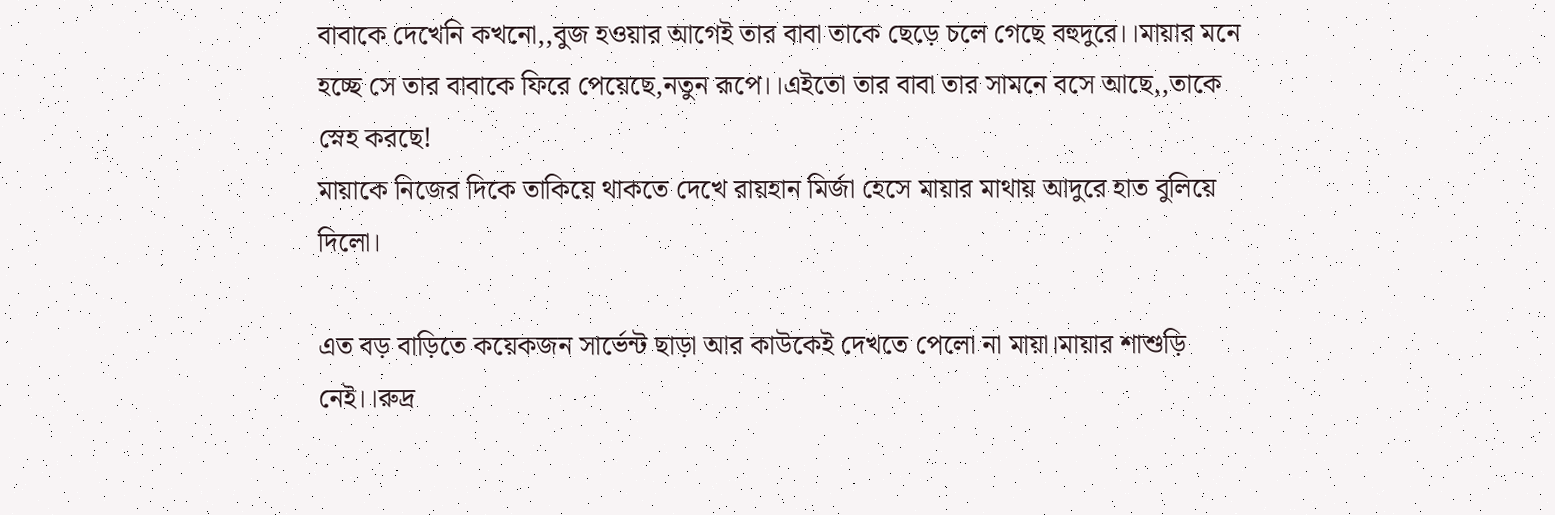বাবাকে দেখেনি কখনো,,বুজ হওয়ার আগেই তার বাবা তাকে ছেড়ে চলে গেছে বহুদুরে।।মায়ার মনে হচ্ছে সে তার বাবাকে ফিরে পেয়েছে,নতুন রূপে।।এইতো তার বাবা তার সামনে বসে আছে,,তাকে স্নেহ করছে!
মায়াকে নিজের দিকে তাকিয়ে থাকতে দেখে রায়হান মির্জা হেসে মায়ার মাথায় আদুরে হাত বুলিয়ে দিলো।

এত বড় বাড়িতে কয়েকজন সার্ভেন্ট ছাড়া আর কাউকেই দেখতে পেলো না মায়া।মায়ার শাশুড়ি নেই।।রুদ্র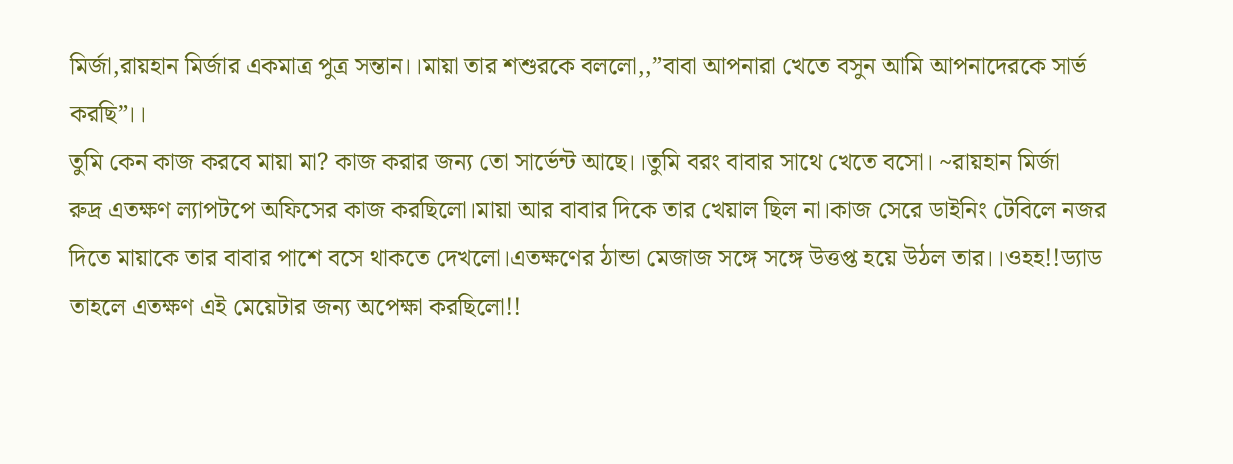মির্জা,রায়হান মির্জার একমাত্র পুত্র সন্তান।।মায়া তার শশুরকে বললো,,”বাবা আপনারা খেতে বসুন আমি আপনাদেরকে সার্ভ করছি”।।
তুমি কেন কাজ করবে মায়া মা? কাজ করার জন্য তো সার্ভেন্ট আছে।।তুমি বরং বাবার সাথে খেতে বসো। ~রায়হান মির্জা
রুদ্র এতক্ষণ ল্যাপটপে অফিসের কাজ করছিলো।মায়া আর বাবার দিকে তার খেয়াল ছিল না।কাজ সেরে ডাইনিং টেবিলে নজর দিতে মায়াকে তার বাবার পাশে বসে থাকতে দেখলো।এতক্ষণের ঠান্ডা মেজাজ সঙ্গে সঙ্গে উত্তপ্ত হয়ে উঠল তার।।ওহহ!!ড্যাড তাহলে এতক্ষণ এই মেয়েটার জন্য অপেক্ষা করছিলো!!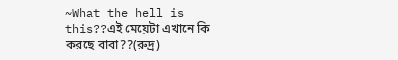~What the hell is this??এই মেয়েটা এখানে কি করছে বাবা??(রুদ্র)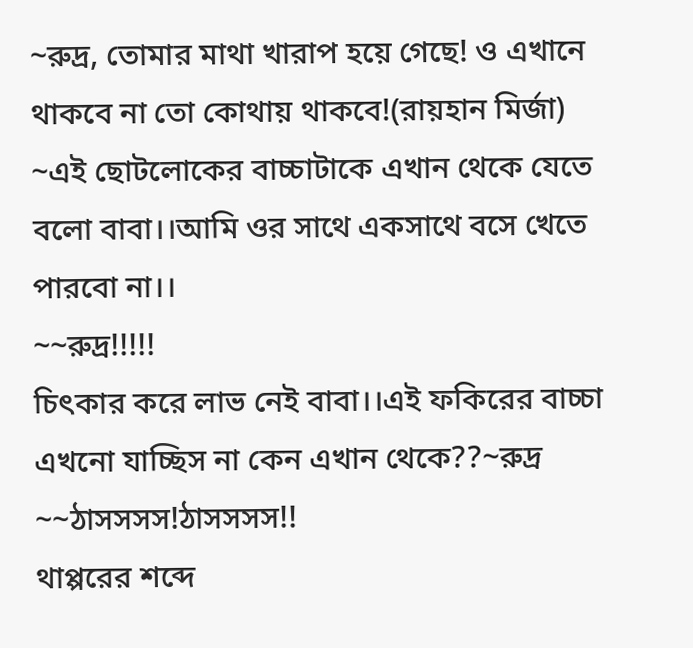~রুদ্র, তোমার মাথা খারাপ হয়ে গেছে! ও এখানে থাকবে না তো কোথায় থাকবে!(রায়হান মির্জা)
~এই ছোটলোকের বাচ্চাটাকে এখান থেকে যেতে বলো বাবা।।আমি ওর সাথে একসাথে বসে খেতে পারবো না।।
~~রুদ্র!!!!!
চিৎকার করে লাভ নেই বাবা।।এই ফকিরের বাচ্চা এখনো যাচ্ছিস না কেন এখান থেকে??~রুদ্র
~~ঠাসসসস!ঠাসসসস!!
থাপ্পরের শব্দে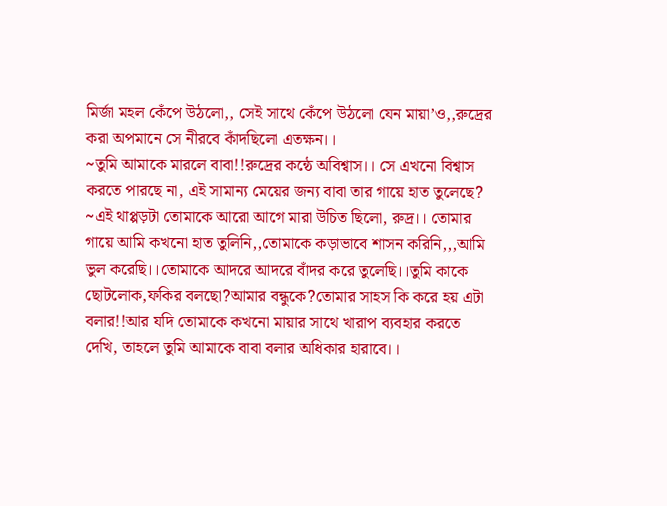মির্জা মহল কেঁপে উঠলো,, সেই সাথে কেঁপে উঠলো যেন মায়া’ও,,রুদ্রের করা অপমানে সে নীরবে কাঁদছিলো এতক্ষন।।
~তুমি আমাকে মারলে বাবা!!রুদ্রের কন্ঠে অবিশ্বাস।। সে এখনো বিশ্বাস করতে পারছে না, এই সামান্য মেয়ের জন্য বাবা তার গায়ে হাত তুলেছে?
~এই থাপ্পড়টা তোমাকে আরো আগে মারা উচিত ছিলো, রুদ্র।। তোমার গায়ে আমি কখনো হাত তুলিনি,,তোমাকে কড়াভাবে শাসন করিনি,,,আমি ভুল করেছি।।তোমাকে আদরে আদরে বাঁদর করে তুলেছি।।তুমি কাকে ছোটলোক,ফকির বলছো?আমার বন্ধুকে?তোমার সাহস কি করে হয় এটা বলার!!আর যদি তোমাকে কখনো মায়ার সাথে খারাপ ব্যবহার করতে দেখি, তাহলে তুমি আমাকে বাবা বলার অধিকার হারাবে।।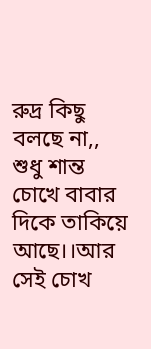রুদ্র কিছু বলছে না,, শুধু শান্ত চোখে বাবার দিকে তাকিয়ে আছে।।আর সেই চোখ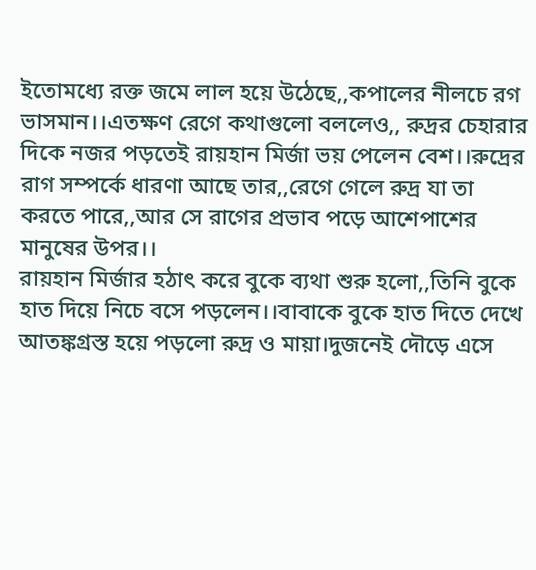ইতোমধ্যে রক্ত জমে লাল হয়ে উঠেছে,,কপালের নীলচে রগ ভাসমান।।এতক্ষণ রেগে কথাগুলো বললেও,, রুদ্রর চেহারার দিকে নজর পড়তেই রায়হান মির্জা ভয় পেলেন বেশ।।রুদ্রের রাগ সম্পর্কে ধারণা আছে তার,,রেগে গেলে রুদ্র যা তা করতে পারে,,আর সে রাগের প্রভাব পড়ে আশেপাশের মানুষের উপর।।
রায়হান মির্জার হঠাৎ করে বুকে ব্যথা শুরু হলো,,তিনি বুকে হাত দিয়ে নিচে বসে পড়লেন।।বাবাকে বুকে হাত দিতে দেখে আতঙ্কগ্রস্ত হয়ে পড়লো রুদ্র ও মায়া।দুজনেই দৌড়ে এসে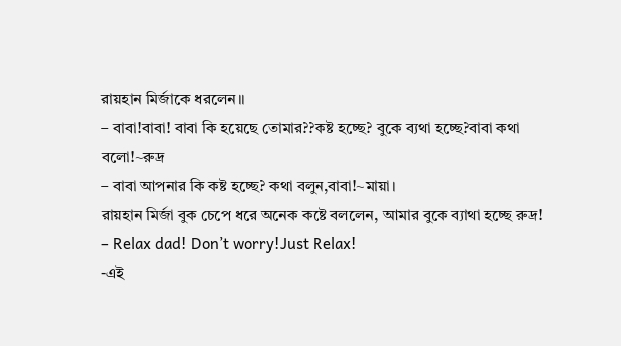রায়হান মির্জাকে ধরলেন।।
– বাবা!বাবা! বাবা কি হয়েছে তোমার??কষ্ট হচ্ছে? বুকে ব্যথা হচ্ছে?বাবা কথা বলো!~রুদ্র
– বাবা আপনার কি কষ্ট হচ্ছে? কথা বলুন,বাবা!~মায়া।
রায়হান মির্জা বুক চেপে ধরে অনেক কষ্টে বললেন, আমার বুকে ব্যাথা হচ্ছে রুদ্র!
– Relax dad! Don’t worry!Just Relax!
-এই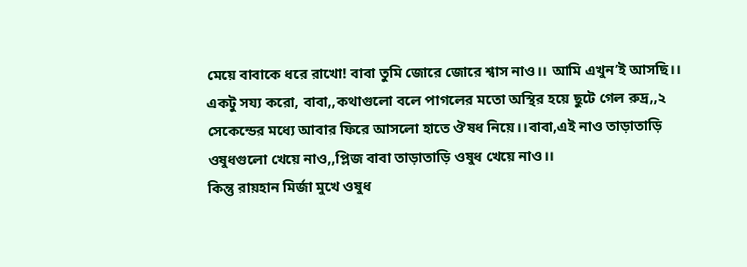মেয়ে বাবাকে ধরে রাখো! বাবা তুমি জোরে জোরে শ্বাস নাও।। আমি এখুন’ই আসছি।। একটু সয্য করো, বাবা,,কথাগুলো বলে পাগলের মতো অস্থির হয়ে ছুটে গেল রুদ্র,,২ সেকেন্ডের মধ্যে আবার ফিরে আসলো হাতে ঔষধ নিয়ে।।বাবা,এই নাও তাড়াতাড়ি ওষুধগুলো খেয়ে নাও,,প্লিজ বাবা তাড়াতাড়ি ওষুধ খেয়ে নাও।।
কিন্তু রায়হান মির্জা মুখে ওষুধ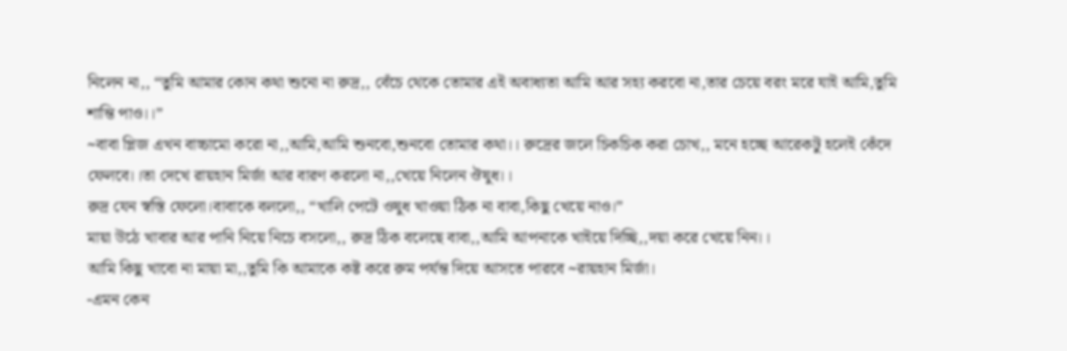নিলেন না,, “তুমি আমার কোন কথা শুনো না রুদ্র,, বেঁচে থেকে তোমার এই অবাধ্যতা আমি আর সহ্য করবো না,তার চেয়ে বরং মরে যাই আমি,তুমি শান্তি পাও।।”
~বাবা প্লিজ এখন বাচ্চামো করো না,,আমি,আমি শুনবো,শুনবো তোমার কথা।। রুদ্রের জলে চিকচিক করা চোখ,, মনে হচ্ছে আরেকটু হলেই কেঁদে ফেলবে।।তা দেখে রায়হান মির্জা আর বারণ করলো না,,খেয়ে নিলেন ঔষুধ।।
রুদ্র যেন স্বস্তি ফেলো।বাবাকে বললো,, “খালি পেটে ওষুধ খাওয়া ঠিক না বাবা,কিছু খেয়ে নাও।”
মায়া উঠে খাবার আর পানি নিয়ে নিচে বসলো,, রুদ্র ঠিক বলেছে বাবা,,আমি আপনাকে খাইয়ে দিচ্ছি,,দয়া করে খেয়ে নিন।।
আমি কিছু খাবো না মায়া মা,,তুমি কি আমাকে কষ্ট করে রুম পর্যন্ত দিয়ে আসতে পারবে ~রায়হান মির্জা।
-এমন কেন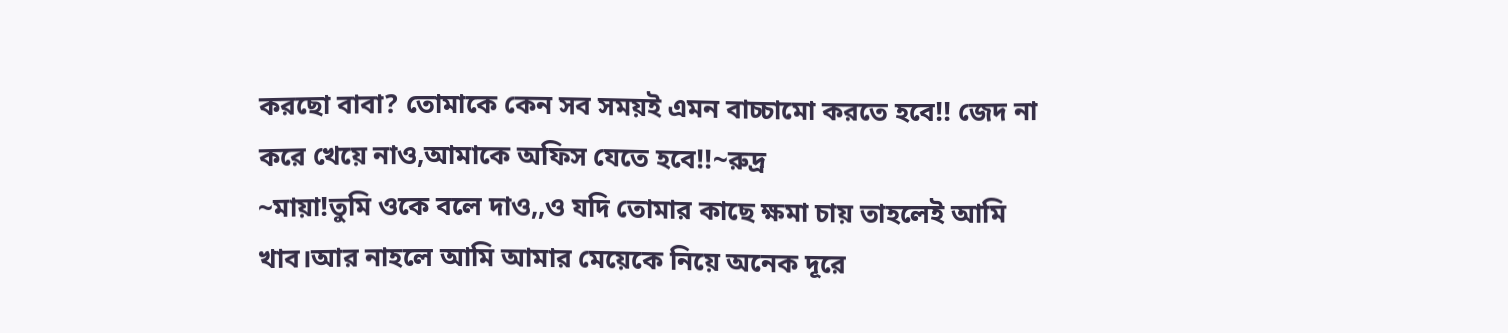করছো বাবা? তোমাকে কেন সব সময়ই এমন বাচ্চামো করতে হবে!! জেদ না করে খেয়ে নাও,আমাকে অফিস যেতে হবে!!~রুদ্র
~মায়া!তুমি ওকে বলে দাও,,ও যদি তোমার কাছে ক্ষমা চায় তাহলেই আমি খাব।আর নাহলে আমি আমার মেয়েকে নিয়ে অনেক দূরে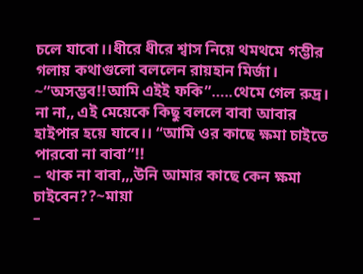চলে যাবো।।ধীরে ধীরে শ্বাস নিয়ে থমথমে গম্ভীর গলায় কথাগুলো বললেন রায়হান মির্জা।
~”অসম্ভব!!আমি এইই ফকি”…..থেমে গেল রুদ্র। না না,, এই মেয়েকে কিছু বললে বাবা আবার হাইপার হয়ে যাবে।। “আমি ওর কাছে ক্ষমা চাইতে পারবো না বাবা”!!
– থাক না বাবা,,,উনি আমার কাছে কেন ক্ষমা চাইবেন??~মায়া
–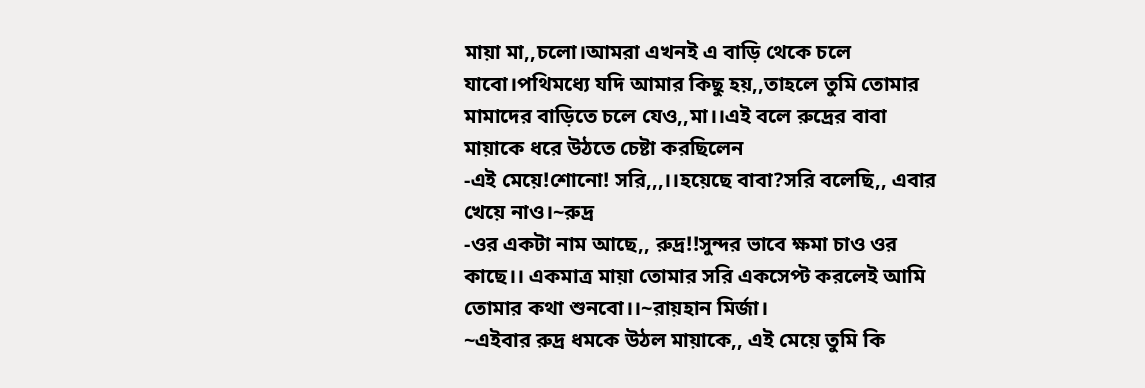মায়া মা,,চলো।আমরা এখনই এ বাড়ি থেকে চলে যাবো।পথিমধ্যে যদি আমার কিছু হয়,,তাহলে তুমি তোমার মামাদের বাড়িতে চলে যেও,,মা।।এই বলে রুদ্রের বাবা মায়াকে ধরে উঠতে চেষ্টা করছিলেন
-এই মেয়ে!শোনো! সরি,,,।।হয়েছে বাবা?সরি বলেছি,, এবার খেয়ে নাও।~রুদ্র
-ওর একটা নাম আছে,, রুদ্র!!সুন্দর ভাবে ক্ষমা চাও ওর কাছে।। একমাত্র মায়া তোমার সরি একসেপ্ট করলেই আমি তোমার কথা শুনবো।।~রায়হান মির্জা।
~এইবার রুদ্র ধমকে উঠল মায়াকে,, এই মেয়ে তুমি কি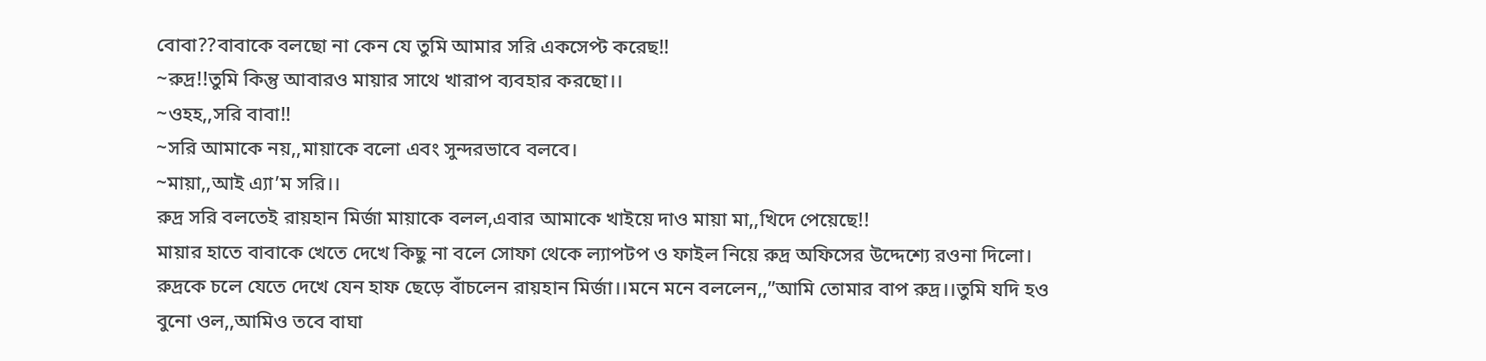বোবা??বাবাকে বলছো না কেন যে তুমি আমার সরি একসেপ্ট করেছ!!
~রুদ্র!!তুমি কিন্তু আবারও মায়ার সাথে খারাপ ব্যবহার করছো।।
~ওহহ,,সরি বাবা!!
~সরি আমাকে নয়,,মায়াকে বলো এবং সুন্দরভাবে বলবে।
~মায়া,,আই এ্যা’ম সরি।।
রুদ্র সরি বলতেই রায়হান মির্জা মায়াকে বলল,এবার আমাকে খাইয়ে দাও মায়া মা,,খিদে পেয়েছে!!
মায়ার হাতে বাবাকে খেতে দেখে কিছু না বলে সোফা থেকে ল্যাপটপ ও ফাইল নিয়ে রুদ্র অফিসের উদ্দেশ্যে রওনা দিলো।
রুদ্রকে চলে যেতে দেখে যেন হাফ ছেড়ে বাঁচলেন রায়হান মির্জা।।মনে মনে বললেন,,”আমি তোমার বাপ রুদ্র।।তুমি যদি হও বুনো ওল,,আমিও তবে বাঘা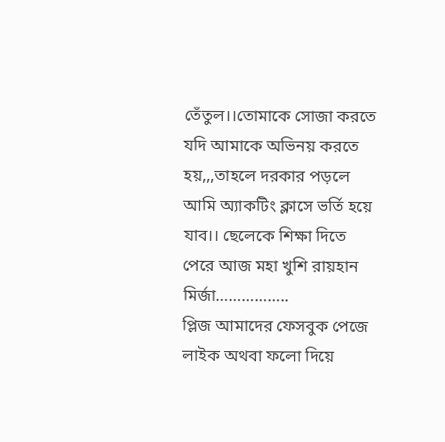তেঁতুল।।তোমাকে সোজা করতে যদি আমাকে অভিনয় করতে হয়,,,তাহলে দরকার পড়লে আমি অ্যাকটিং ক্লাসে ভর্তি হয়ে যাব।। ছেলেকে শিক্ষা দিতে পেরে আজ মহা খুশি রায়হান মির্জা……………..
প্লিজ আমাদের ফেসবুক পেজে লাইক অথবা ফলো দিয়ে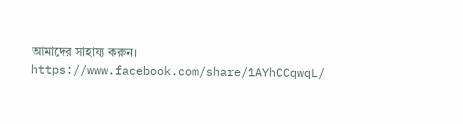আমাদের সাহায্য করুন।
https://www.facebook.com/share/1AYhCCqwqL/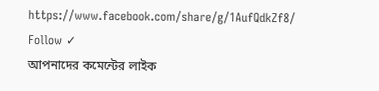https://www.facebook.com/share/g/1AufQdkZf8/
Follow ✓
আপনাদের কমেন্টের লাইক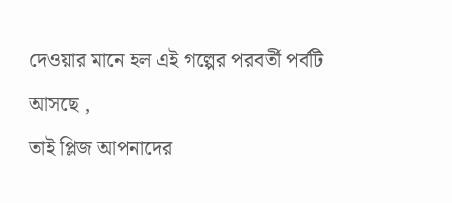দেওয়ার মানে হল এই গল্পের পরবর্তী পর্বটি আসছে ,
তাই প্লিজ আপনাদের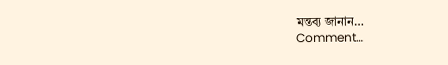মন্তব্য জানান…
Comment…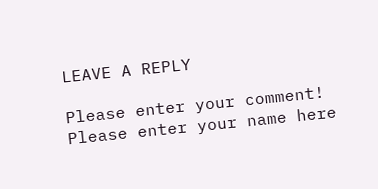LEAVE A REPLY

Please enter your comment!
Please enter your name here